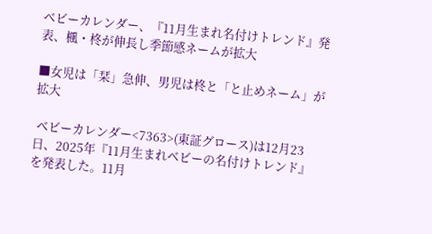ベビーカレンダー、『11月生まれ名付けトレンド』発表、楓・柊が伸長し季節感ネームが拡大

■女児は「栞」急伸、男児は柊と「と止めネーム」が拡大

 ベビーカレンダー<7363>(東証グロース)は12月23日、2025年『11月生まれベビーの名付けトレンド』を発表した。11月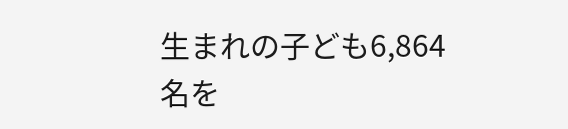生まれの子ども6,864名を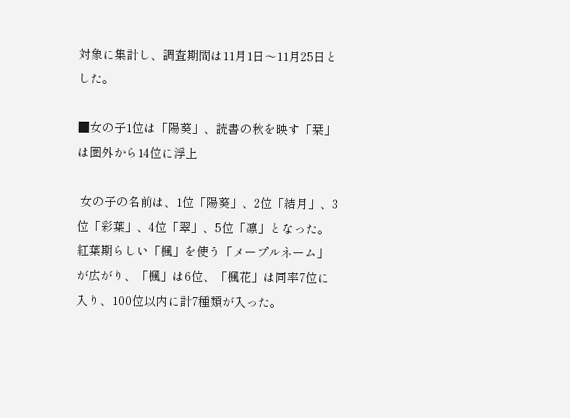対象に集計し、調査期間は11月1日〜11月25日とした。

■女の子1位は「陽葵」、読書の秋を映す「栞」は圏外から14位に浮上

 女の子の名前は、1位「陽葵」、2位「結月」、3位「彩葉」、4位「翠」、5位「凛」となった。紅葉期らしい「楓」を使う「メープルネーム」が広がり、「楓」は6位、「楓花」は同率7位に入り、100位以内に計7種類が入った。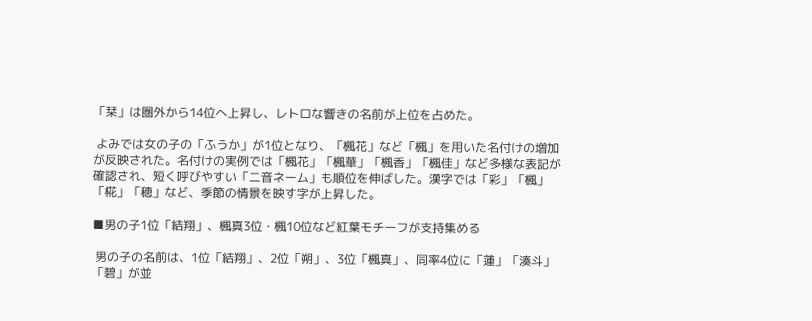「栞」は圏外から14位へ上昇し、レトロな響きの名前が上位を占めた。

 よみでは女の子の「ふうか」が1位となり、「楓花」など「楓」を用いた名付けの増加が反映された。名付けの実例では「楓花」「楓華」「楓香」「楓佳」など多様な表記が確認され、短く呼びやすい「二音ネーム」も順位を伸ばした。漢字では「彩」「楓」「椛」「穂」など、季節の情景を映す字が上昇した。

■男の子1位「結翔」、楓真3位・楓10位など紅葉モチーフが支持集める

 男の子の名前は、1位「結翔」、2位「朔」、3位「楓真」、同率4位に「蓮」「湊斗」「碧」が並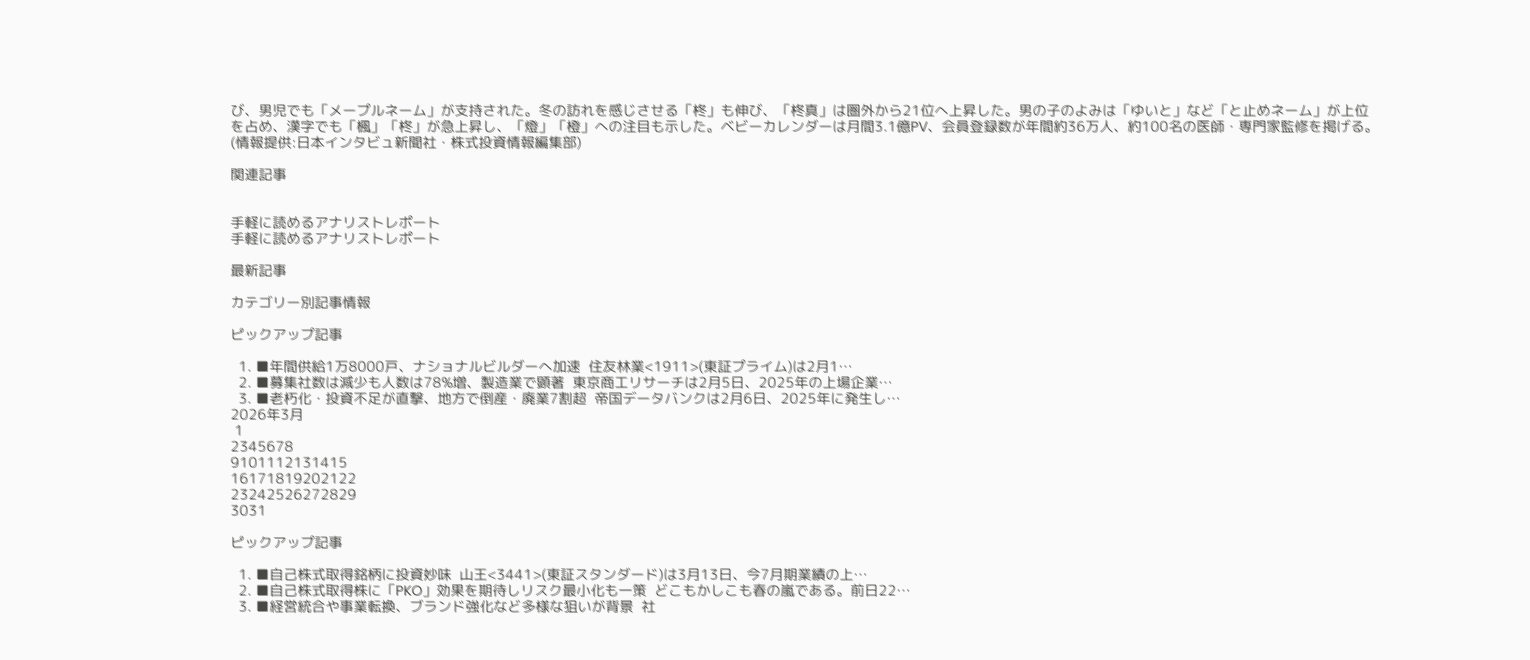び、男児でも「メープルネーム」が支持された。冬の訪れを感じさせる「柊」も伸び、「柊真」は圏外から21位へ上昇した。男の子のよみは「ゆいと」など「と止めネーム」が上位を占め、漢字でも「楓」「柊」が急上昇し、「燈」「橙」への注目も示した。ベビーカレンダーは月間3.1億PV、会員登録数が年間約36万人、約100名の医師・専門家監修を掲げる。(情報提供:日本インタビュ新聞社・株式投資情報編集部)

関連記事


手軽に読めるアナリストレポート
手軽に読めるアナリストレポート

最新記事

カテゴリー別記事情報

ピックアップ記事

  1. ■年間供給1万8000戸、ナショナルビルダーへ加速  住友林業<1911>(東証プライム)は2月1…
  2. ■募集社数は減少も人数は78%増、製造業で顕著  東京商工リサーチは2月5日、2025年の上場企業…
  3. ■老朽化・投資不足が直撃、地方で倒産・廃業7割超  帝国データバンクは2月6日、2025年に発生し…
2026年3月
 1
2345678
9101112131415
16171819202122
23242526272829
3031

ピックアップ記事

  1. ■自己株式取得銘柄に投資妙味  山王<3441>(東証スタンダード)は3月13日、今7月期業績の上…
  2. ■自己株式取得株に「PKO」効果を期待しリスク最小化も一策  どこもかしこも春の嵐である。前日22…
  3. ■経営統合や事業転換、ブランド強化など多様な狙いが背景  社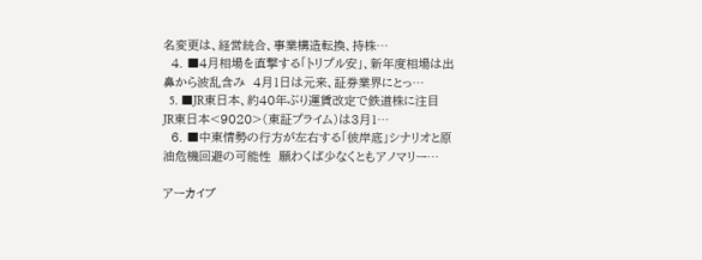名変更は、経営統合、事業構造転換、持株…
  4. ■4月相場を直撃する「トリプル安」、新年度相場は出鼻から波乱含み  4月1日は元来、証券業界にとっ…
  5. ■JR東日本、約40年ぶり運賃改定で鉄道株に注目  JR東日本<9020>(東証プライム)は3月1…
  6. ■中東情勢の行方が左右する「彼岸底」シナリオと原油危機回避の可能性  願わくば少なくともアノマリー…

アーカイブ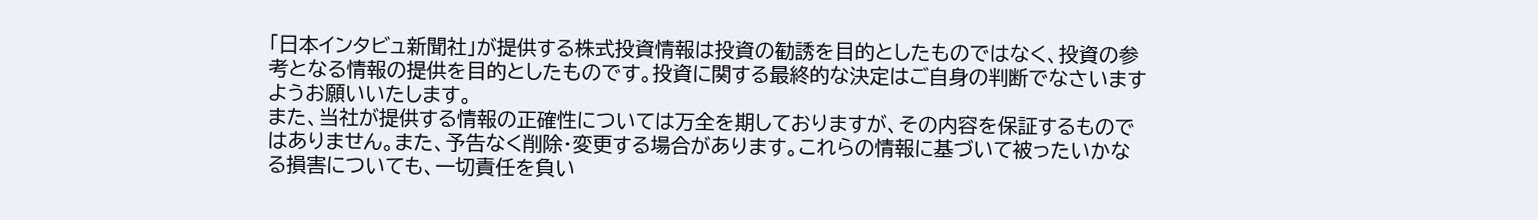「日本インタビュ新聞社」が提供する株式投資情報は投資の勧誘を目的としたものではなく、投資の参考となる情報の提供を目的としたものです。投資に関する最終的な決定はご自身の判断でなさいますようお願いいたします。
また、当社が提供する情報の正確性については万全を期しておりますが、その内容を保証するものではありません。また、予告なく削除・変更する場合があります。これらの情報に基づいて被ったいかなる損害についても、一切責任を負い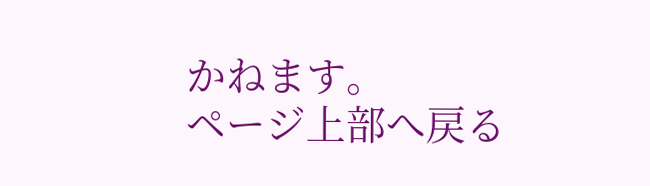かねます。
ページ上部へ戻る